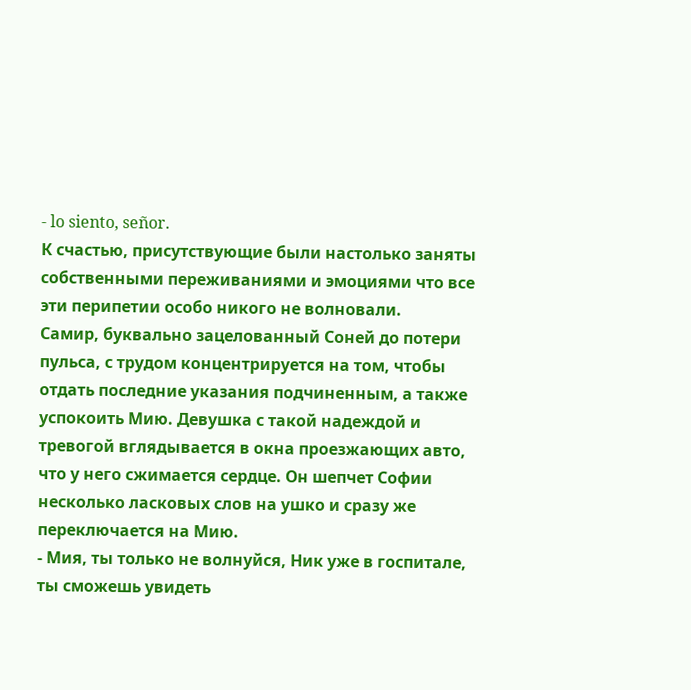- lo siento, señor.
К счастью, присутствующие были настолько заняты собственными переживаниями и эмоциями что все эти перипетии особо никого не волновали.
Самир, буквально зацелованный Соней до потери пульса, с трудом концентрируется на том, чтобы отдать последние указания подчиненным, а также успокоить Мию. Девушка с такой надеждой и тревогой вглядывается в окна проезжающих авто, что у него сжимается сердце. Он шепчет Софии несколько ласковых слов на ушко и сразу же переключается на Мию.
- Мия, ты только не волнуйся, Ник уже в госпитале, ты сможешь увидеть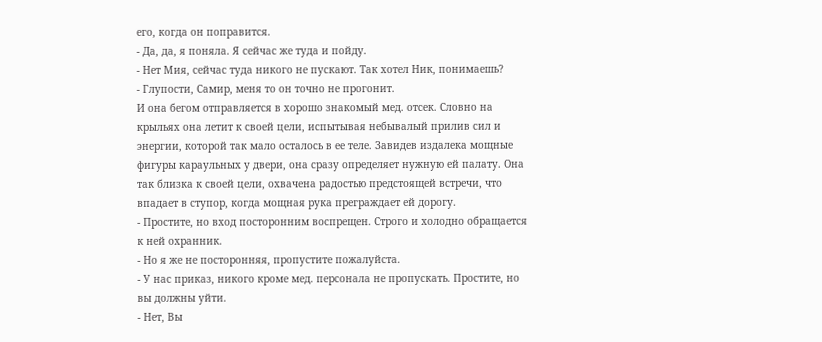его, когда он поправится.
- Да, да, я поняла. Я сейчас же туда и пойду.
- Нет Мия, сейчас туда никого не пускают. Так хотел Ник, понимаешь?
- Глупости, Самир, меня то он точно не прогонит.
И она бегом отправляется в хорошо знакомый мед. отсек. Словно на крыльях она летит к своей цели, испытывая небывалый прилив сил и энергии, которой так мало осталось в ее теле. Завидев издалека мощные фигуры караульных у двери, она сразу определяет нужную ей палату. Она так близка к своей цели, охвачена радостью предстоящей встречи, что впадает в ступор, когда мощная рука преграждает ей дорогу.
- Простите, но вход посторонним воспрещен. Строго и холодно обращается к ней охранник.
- Но я же не посторонняя, пропустите пожалуйста.
- У нас приказ, никого кроме мед. персонала не пропускать. Простите, но вы должны уйти.
- Нет, Вы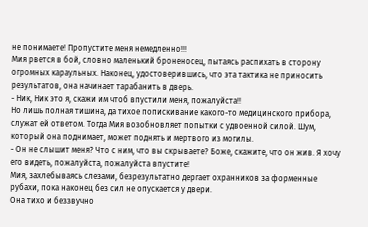не понимаете! Пропустите меня немедленно!!!
Мия рвется в бой, словно маленький броненосец, пытаясь распихать в сторону огромных караульных. Наконец, удостоверившись, что эта тактика не приносить результатов, она начинает тарабанить в дверь.
- Ник, Ник это я, скажи им чтоб впустили меня, пожалуйста!!
Но лишь полная тишина, да тихое попискивание какого-то медицинского прибора, служат ей ответом. Тогда Мия возобновляет попытки с удвоенной силой. Шум, который она поднимает, может поднять и мертвого из могилы.
- Он не слышит меня? Что с ним, что вы скрываете? Боже, скажите, что он жив. Я хочу его видеть, пожалуйста, пожалуйста впустите!
Мия, захлебываясь слезами, безрезультатно дергает охранников за форменные рубахи, пока наконец без сил не опускается у двери.
Она тихо и беззвучно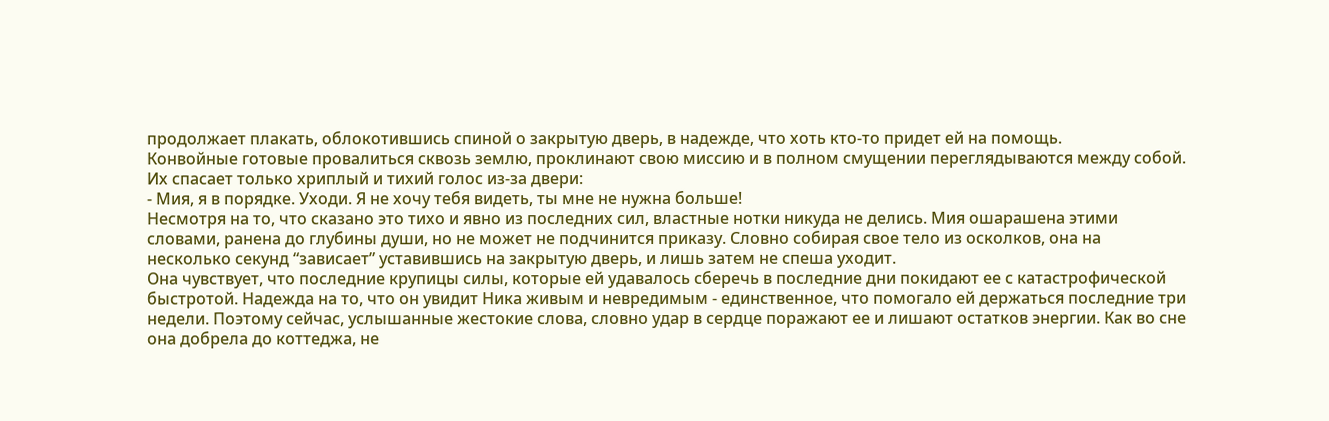продолжает плакать, облокотившись спиной о закрытую дверь, в надежде, что хоть кто-то придет ей на помощь.
Конвойные готовые провалиться сквозь землю, проклинают свою миссию и в полном смущении переглядываются между собой.
Их спасает только хриплый и тихий голос из-за двери:
- Мия, я в порядке. Уходи. Я не хочу тебя видеть, ты мне не нужна больше!
Несмотря на то, что сказано это тихо и явно из последних сил, властные нотки никуда не делись. Мия ошарашена этими словами, ранена до глубины души, но не может не подчинится приказу. Словно собирая свое тело из осколков, она на несколько секунд “зависает” уставившись на закрытую дверь, и лишь затем не спеша уходит.
Она чувствует, что последние крупицы силы, которые ей удавалось сберечь в последние дни покидают ее с катастрофической быстротой. Надежда на то, что он увидит Ника живым и невредимым - единственное, что помогало ей держаться последние три недели. Поэтому сейчас, услышанные жестокие слова, словно удар в сердце поражают ее и лишают остатков энергии. Как во сне она добрела до коттеджа, не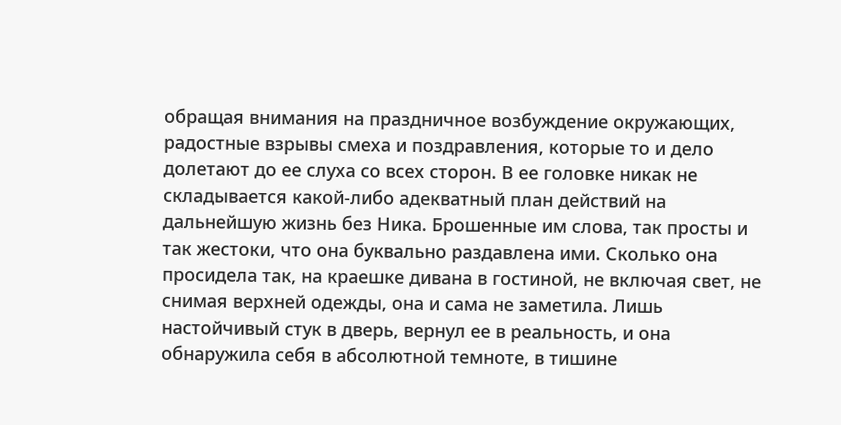обращая внимания на праздничное возбуждение окружающих, радостные взрывы смеха и поздравления, которые то и дело долетают до ее слуха со всех сторон. В ее головке никак не складывается какой-либо адекватный план действий на дальнейшую жизнь без Ника. Брошенные им слова, так просты и так жестоки, что она буквально раздавлена ими. Сколько она просидела так, на краешке дивана в гостиной, не включая свет, не снимая верхней одежды, она и сама не заметила. Лишь настойчивый стук в дверь, вернул ее в реальность, и она обнаружила себя в абсолютной темноте, в тишине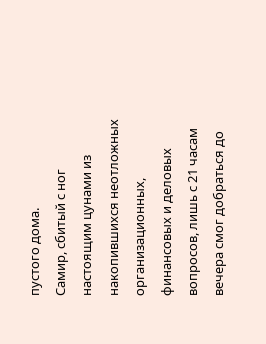пустого дома.
Самир, сбитый с ног настоящим цунами из накопившихся неотложных организационных, финансовых и деловых вопросов, лишь с 21 часам вечера смог добраться до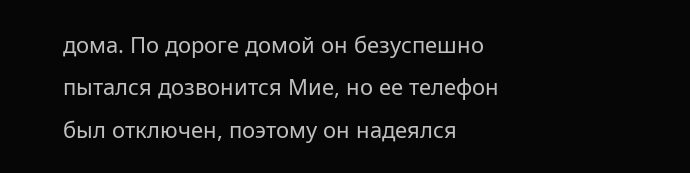дома. По дороге домой он безуспешно пытался дозвонится Мие, но ее телефон был отключен, поэтому он надеялся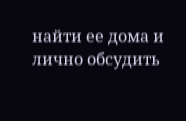найти ее дома и лично обсудить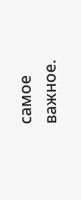самое важное.